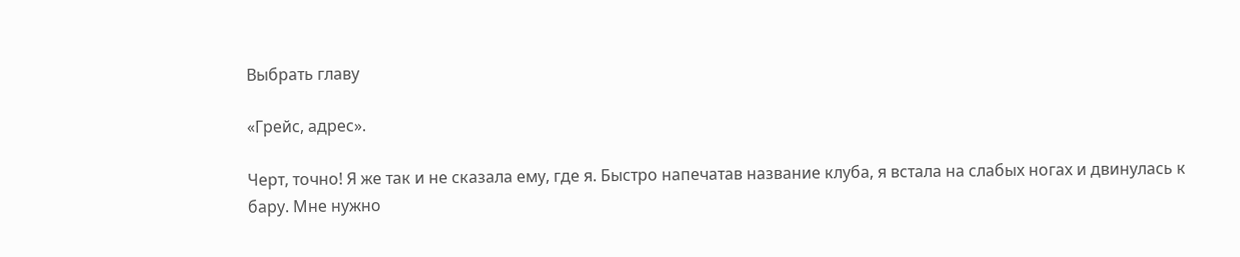Выбрать главу

«Грейс, адрес».

Черт, точно! Я же так и не сказала ему, где я. Быстро напечатав название клуба, я встала на слабых ногах и двинулась к бару. Мне нужно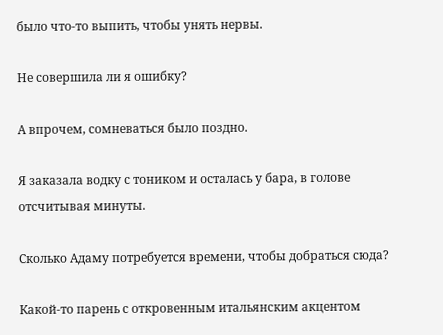было что-то выпить, чтобы унять нервы.

Не совершила ли я ошибку?

А впрочем, сомневаться было поздно.

Я заказала водку с тоником и осталась у бара, в голове отсчитывая минуты.

Сколько Адаму потребуется времени, чтобы добраться сюда?

Какой-то парень с откровенным итальянским акцентом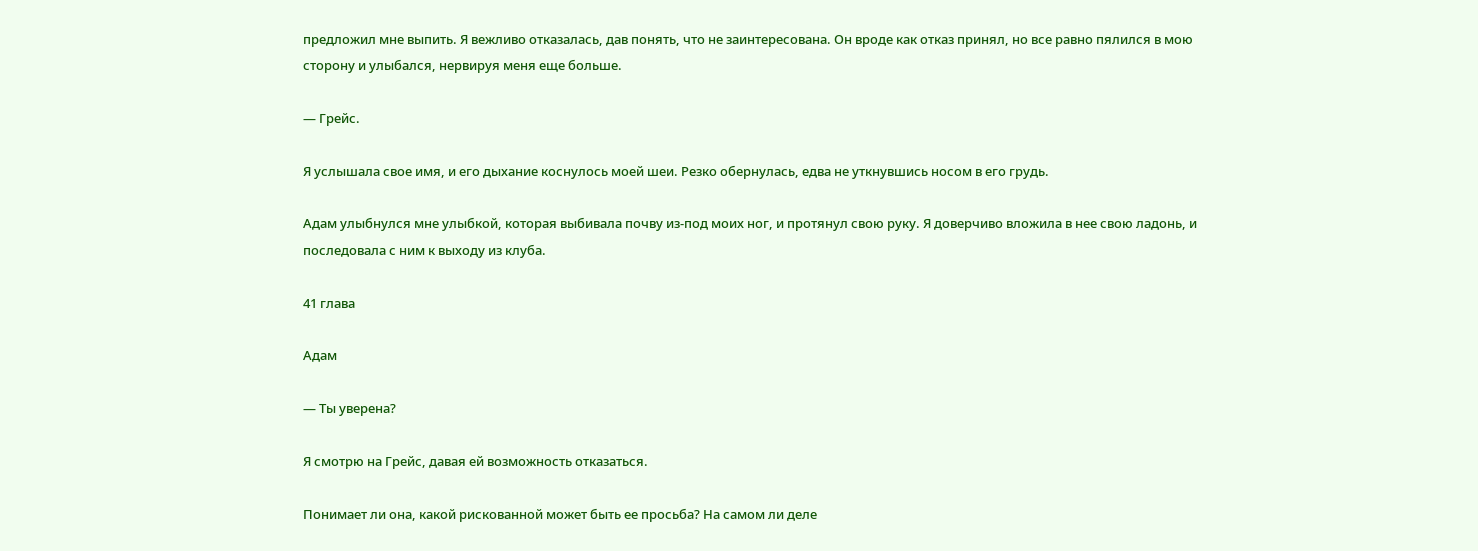предложил мне выпить. Я вежливо отказалась, дав понять, что не заинтересована. Он вроде как отказ принял, но все равно пялился в мою сторону и улыбался, нервируя меня еще больше.

— Грейс.

Я услышала свое имя, и его дыхание коснулось моей шеи. Резко обернулась, едва не уткнувшись носом в его грудь.

Адам улыбнулся мне улыбкой, которая выбивала почву из-под моих ног, и протянул свою руку. Я доверчиво вложила в нее свою ладонь, и последовала с ним к выходу из клуба.

41 глава

Адам

— Ты уверена?

Я смотрю на Грейс, давая ей возможность отказаться.

Понимает ли она, какой рискованной может быть ее просьба? На самом ли деле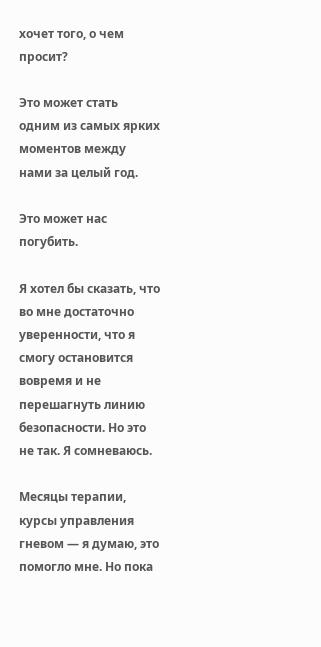хочет того, о чем просит?

Это может стать одним из самых ярких моментов между нами за целый год.

Это может нас погубить.

Я хотел бы сказать, что во мне достаточно уверенности, что я смогу остановится вовремя и не перешагнуть линию безопасности. Но это не так. Я сомневаюсь.

Месяцы терапии, курсы управления гневом — я думаю, это помогло мне. Но пока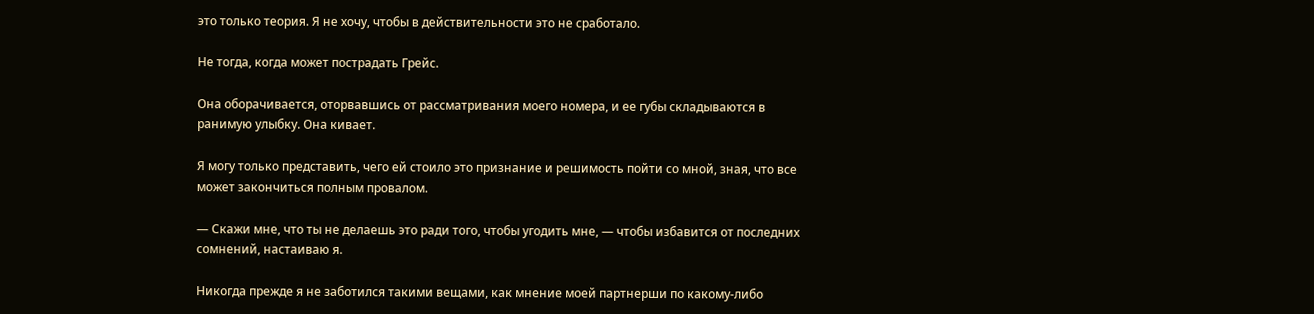это только теория. Я не хочу, чтобы в действительности это не сработало.

Не тогда, когда может пострадать Грейс.

Она оборачивается, оторвавшись от рассматривания моего номера, и ее губы складываются в ранимую улыбку. Она кивает.

Я могу только представить, чего ей стоило это признание и решимость пойти со мной, зная, что все может закончиться полным провалом.

— Скажи мне, что ты не делаешь это ради того, чтобы угодить мне, — чтобы избавится от последних сомнений, настаиваю я.

Никогда прежде я не заботился такими вещами, как мнение моей партнерши по какому-либо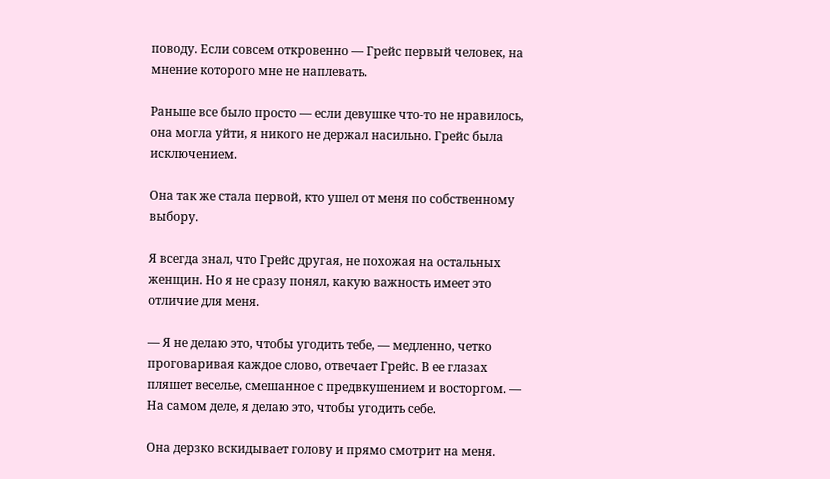поводу. Если совсем откровенно — Грейс первый человек, на мнение которого мне не наплевать.

Раньше все было просто — если девушке что-то не нравилось, она могла уйти, я никого не держал насильно. Грейс была исключением.

Она так же стала первой, кто ушел от меня по собственному выбору.

Я всегда знал, что Грейс другая, не похожая на остальных женщин. Но я не сразу понял, какую важность имеет это отличие для меня.

— Я не делаю это, чтобы угодить тебе, — медленно, четко проговаривая каждое слово, отвечает Грейс. В ее глазах пляшет веселье, смешанное с предвкушением и восторгом. — На самом деле, я делаю это, чтобы угодить себе.

Она дерзко вскидывает голову и прямо смотрит на меня.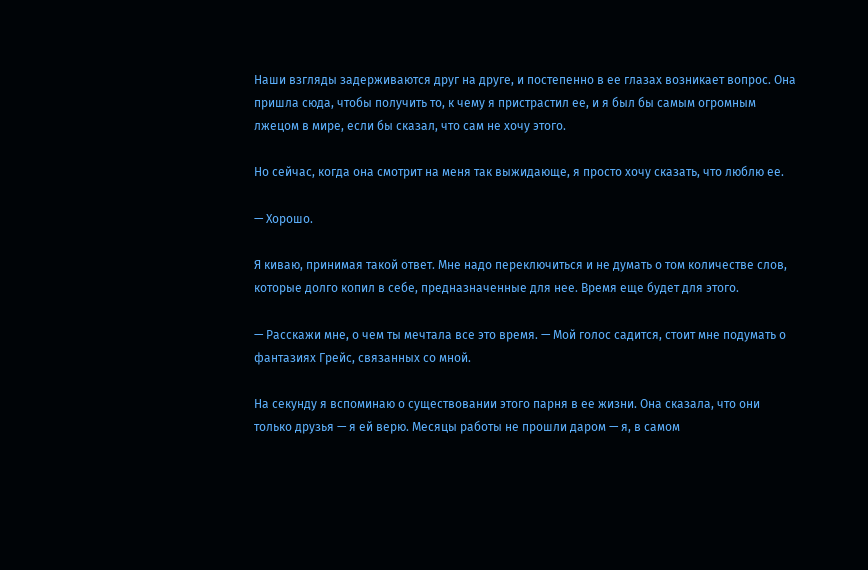Наши взгляды задерживаются друг на друге, и постепенно в ее глазах возникает вопрос. Она пришла сюда, чтобы получить то, к чему я пристрастил ее, и я был бы самым огромным лжецом в мире, если бы сказал, что сам не хочу этого.

Но сейчас, когда она смотрит на меня так выжидающе, я просто хочу сказать, что люблю ее.

— Хорошо.

Я киваю, принимая такой ответ. Мне надо переключиться и не думать о том количестве слов, которые долго копил в себе, предназначенные для нее. Время еще будет для этого.

— Расскажи мне, о чем ты мечтала все это время. — Мой голос садится, стоит мне подумать о фантазиях Грейс, связанных со мной.

На секунду я вспоминаю о существовании этого парня в ее жизни. Она сказала, что они только друзья — я ей верю. Месяцы работы не прошли даром — я, в самом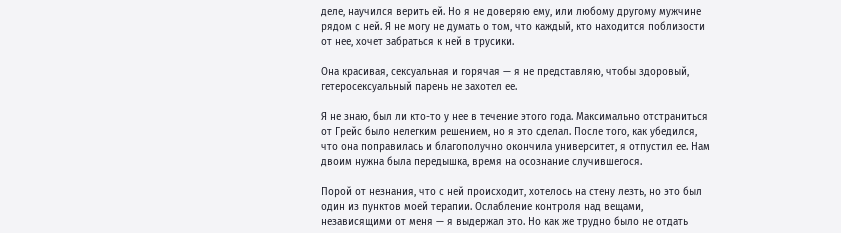деле, научился верить ей. Но я не доверяю ему, или любому другому мужчине рядом с ней. Я не могу не думать о том, что каждый, кто находится поблизости от нее, хочет забраться к ней в трусики.

Она красивая, сексуальная и горячая — я не представляю, чтобы здоровый, гетеросексуальный парень не захотел ее.

Я не знаю, был ли кто-то у нее в течение этого года. Максимально отстраниться от Грейс было нелегким решением, но я это сделал. После того, как убедился, что она поправилась и благополучно окончила университет, я отпустил ее. Нам двоим нужна была передышка, время на осознание случившегося.

Порой от незнания, что с ней происходит, хотелось на стену лезть, но это был один из пунктов моей терапии. Ослабление контроля над вещами, независящими от меня — я выдержал это. Но как же трудно было не отдать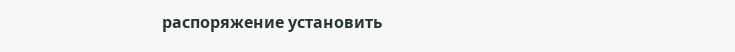распоряжение установить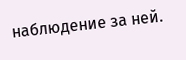наблюдение за ней.